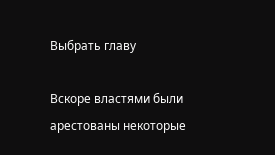Выбрать главу

Вскоре властями были арестованы некоторые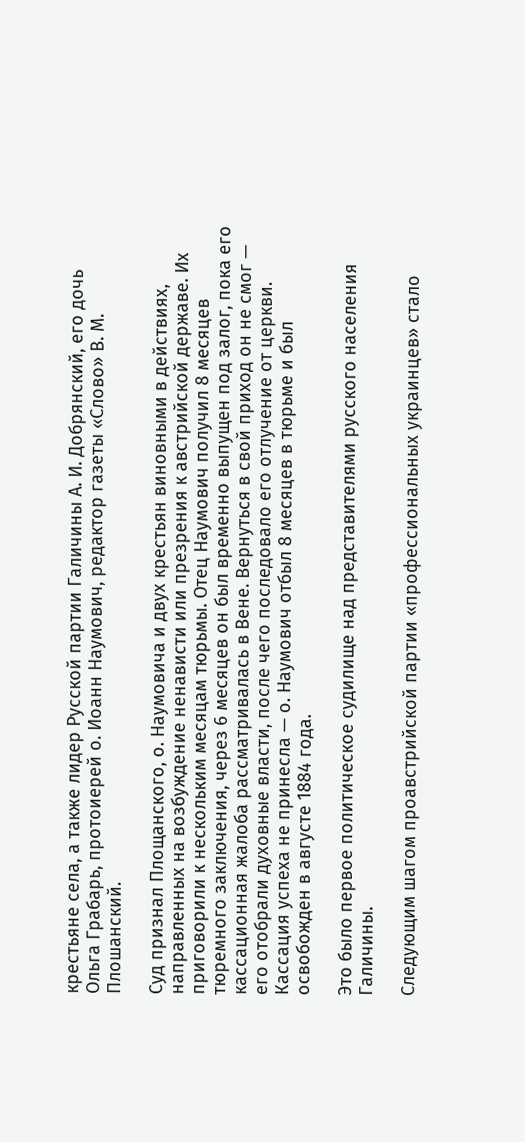крестьяне села, а также лидер Русской партии Галичины А. И. Добрянский, его дочь Ольга Грабарь, протоиерей о. Иоанн Наумович, редактор газеты «Слово» В. М. Плошанский.

Суд признал Площанского, о. Наумовича и двух крестьян виновными в действиях, направленных на возбуждение ненависти или презрения к австрийской державе. Их приговорили к нескольким месяцам тюрьмы. Отец Наумович получил 8 месяцев тюремного заключения, через 6 месяцев он был временно выпущен под залог, пока его кассационная жалоба рассматривалась в Вене. Вернуться в свой приход он не смог — его отобрали духовные власти, после чего последовало его отлучение от церкви. Кассация успеха не принесла — о. Наумович отбыл 8 месяцев в тюрьме и был освобожден в августе 1884 года.

Это было первое политическое судилище над представителями русского населения Галичины.

Следующим шагом проавстрийской партии «профессиональных украинцев» стало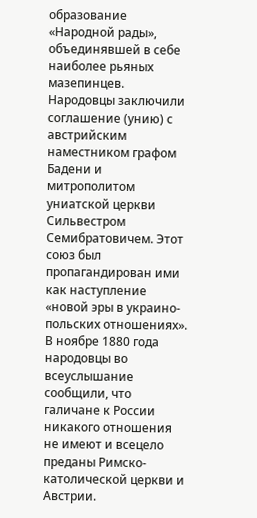образование «Народной рады», объединявшей в себе наиболее рьяных мазепинцев. Народовцы заключили соглашение (унию) с австрийским наместником графом Бадени и митрополитом униатской церкви Сильвестром Семибратовичем. Этот союз был пропагандирован ими как наступление «новой эры в украино-польских отношениях». В ноябре 1880 года народовцы во всеуслышание сообщили, что галичане к России никакого отношения не имеют и всецело преданы Римско-католической церкви и Австрии.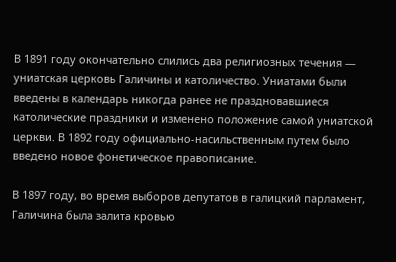В 1891 году окончательно слились два религиозных течения — униатская церковь Галичины и католичество. Униатами были введены в календарь никогда ранее не праздновавшиеся католические праздники и изменено положение самой униатской церкви. В 1892 году официально-насильственным путем было введено новое фонетическое правописание.

В 1897 году, во время выборов депутатов в галицкий парламент, Галичина была залита кровью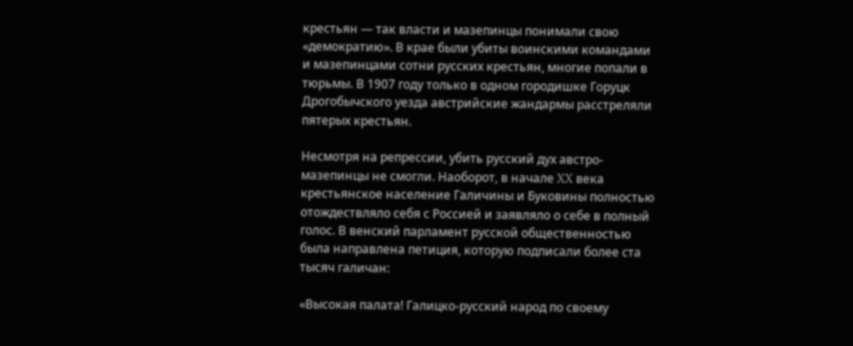крестьян — так власти и мазепинцы понимали свою «демократию». В крае были убиты воинскими командами и мазепинцами сотни русских крестьян, многие попали в тюрьмы. В 1907 году только в одном городишке Горуцк Дрогобычского уезда австрийские жандармы расстреляли пятерых крестьян.

Несмотря на репрессии, убить русский дух австро-мазепинцы не смогли. Наоборот, в начале XX века крестьянское население Галичины и Буковины полностью отождествляло себя с Россией и заявляло о себе в полный голос. В венский парламент русской общественностью была направлена петиция, которую подписали более ста тысяч галичан:

«Высокая палата! Галицко-русский народ по своему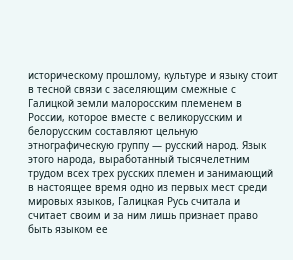историческому прошлому, культуре и языку стоит в тесной связи с заселяющим смежные с Галицкой земли малоросским племенем в России, которое вместе с великорусским и белорусским составляют цельную этнографическую группу — русский народ. Язык этого народа, выработанный тысячелетним трудом всех трех русских племен и занимающий в настоящее время одно из первых мест среди мировых языков, Галицкая Русь считала и считает своим и за ним лишь признает право быть языком ее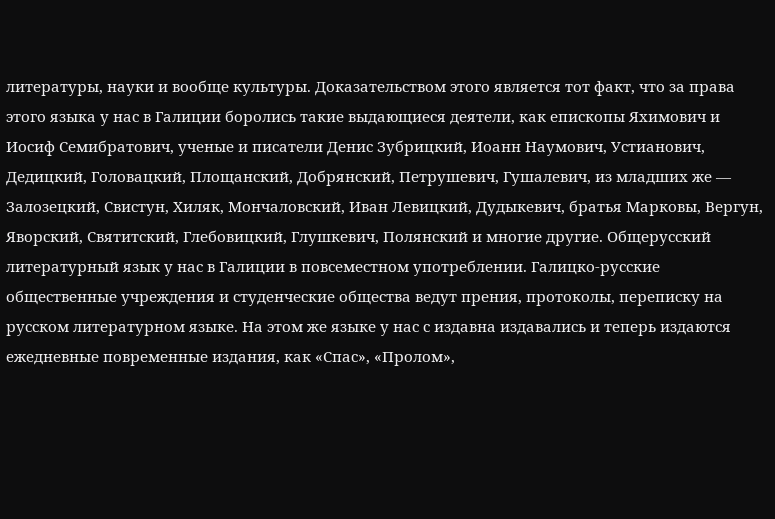литературы, науки и вообще культуры. Доказательством этого является тот факт, что за права этого языка у нас в Галиции боролись такие выдающиеся деятели, как епископы Яхимович и Иосиф Семибратович, ученые и писатели Денис Зубрицкий, Иоанн Наумович, Устианович, Дедицкий, Головацкий, Площанский, Добрянский, Петрушевич, Гушалевич, из младших же — Залозецкий, Свистун, Хиляк, Мончаловский, Иван Левицкий, Дудыкевич, братья Марковы, Вергун, Яворский, Святитский, Глебовицкий, Глушкевич, Полянский и многие другие. Общерусский литературный язык у нас в Галиции в повсеместном употреблении. Галицко-русские общественные учреждения и студенческие общества ведут прения, протоколы, переписку на русском литературном языке. На этом же языке у нас с издавна издавались и теперь издаются ежедневные повременные издания, как «Спас», «Пролом»,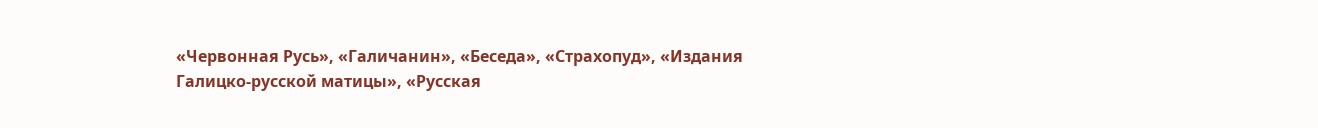«Червонная Русь», «Галичанин», «Беседа», «Страхопуд», «Издания Галицко-русской матицы», «Русская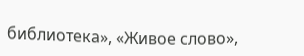библиотека», «Живое слово»,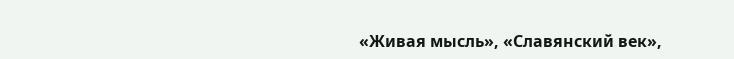«Живая мысль», «Славянский век»,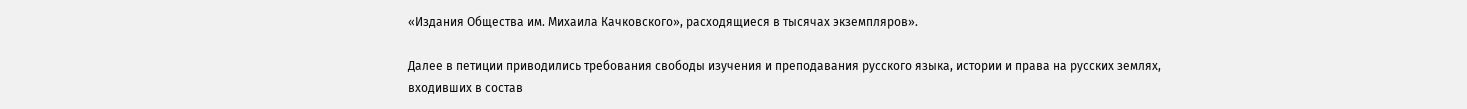«Издания Общества им. Михаила Качковского», расходящиеся в тысячах экземпляров».

Далее в петиции приводились требования свободы изучения и преподавания русского языка, истории и права на русских землях, входивших в состав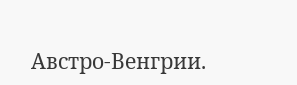Австро-Венгрии.